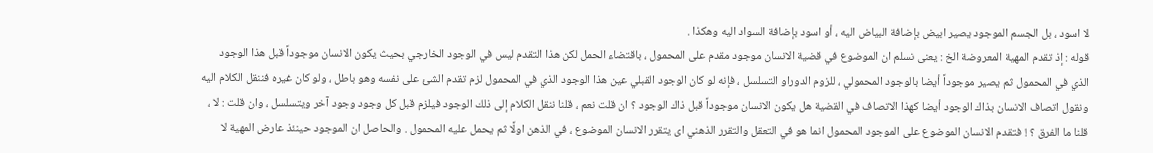لا اسود ، بل الجسم الموجود يصير ابيض بإضافة البياض اليه ، أو اسود بإضافة السواد اليه وهكذا .
قوله : إذ تقدم المهية المعروضة الخ : يعنى نسلم ان الموضوع في قضية الانسان موجود مقدم على المحمول ، باقتضاء الحمل لكن هذا التقدم ليس في الوجود الخارجي بحيث يكون الانسان موجوداً قبل هذا الوجود الذي في المحمول ثم يصير موجوداً أيضا بالوجود المحمولي ، للزوم الدوراو التسلسل ، فإنه لو كان الوجود القبلي عين هذا الوجود الذي في المحمول لزم تقدم الشئ على نفسه وهو باطل ، ولو كان غيره فننقل الكلام اليه ونقول اتصاف الانسان بذاك الوجود أيضا كهذا الاتصاف في القضية هل يكون الانسان موجوداً قبل ذاك الوجود ؟ ان قلت نعم ، قلنا ننقل الكلام إلى ذلك الوجود فيلزم قبل كل وجود وجود آخر ويتسلسل ، وان قلت : لا ، قلنا ما الفرق ؟ ! فتقدم الانسان الموضوع على الموجود المحمول انما هو في التعقل والتقرر الذهني اى يتقرر الانسان الموضوع ، في الذهن اولًا ثم يحمل عليه المحمول . والحاصل ان الموجود حينئذ عارض المهية لا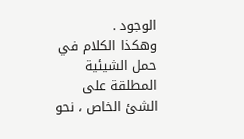الوجود .
وهكذا الكلام في حمل الشيئية المطلقة على الشئ الخاص ، نحو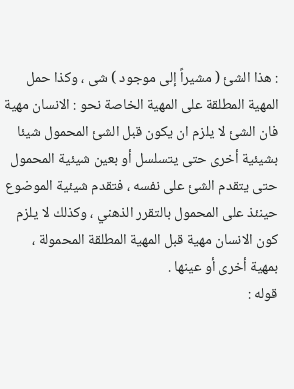: هذا الشئ ( مشيراً إلى موجود ) شى ، وكذا حمل المهية المطلقة على المهية الخاصة نحو : الانسان مهية فان الشئ لا يلزم ان يكون قبل الشئ المحمول شيئا بشيئية أخرى حتى يتسلسل أو بعين شيئية المحمول حتى يتقدم الشئ على نفسه ، فتقدم شيئية الموضوع حينئذ على المحمول بالتقرر الذهني ، وكذلك لا يلزم كون الانسان مهية قبل المهية المطلقة المحمولة ، بمهية أخرى أو عينها .
قوله :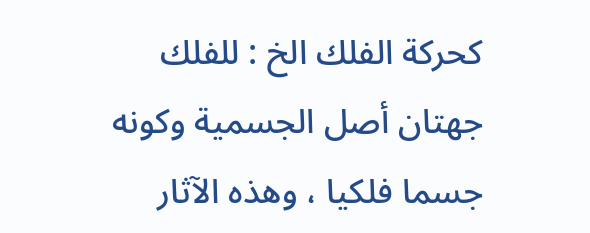كحركة الفلك الخ : للفلك جهتان أصل الجسمية وكونه جسما فلكيا ، وهذه الآثار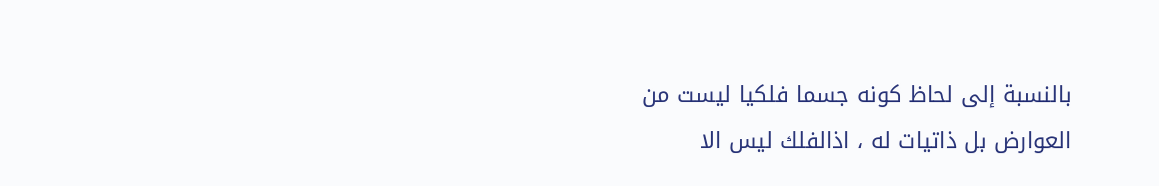بالنسبة إلى لحاظ كونه جسما فلكيا ليست من العوارض بل ذاتيات له ، اذالفلك ليس الا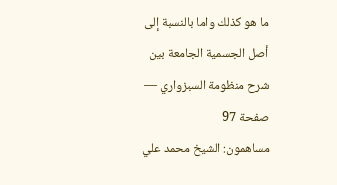ما هو كذلك واما بالنسبة إلى أصل الجسمية الجامعة بين
شرح منظومة السبزواري — صفحة 97
مساهمون: الشيخ محمد علي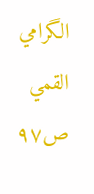الگرامي القمي
ص٩٧